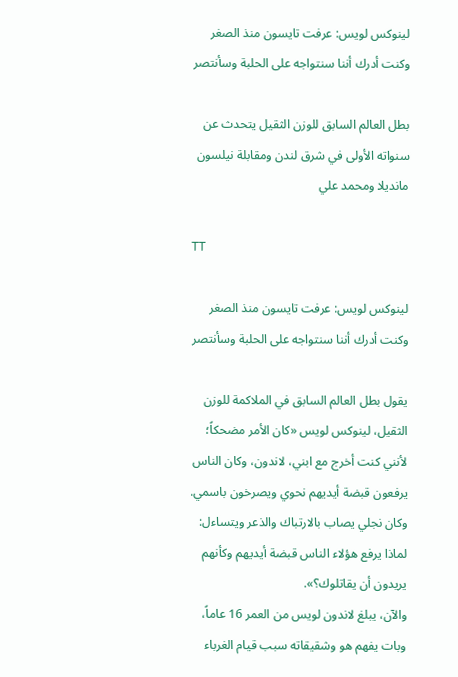لينوكس لويس: عرفت تايسون منذ الصغر وكنت أدرك أننا سنتواجه على الحلبة وسأنتصر

بطل العالم السابق للوزن الثقيل يتحدث عن سنواته الأولى في شرق لندن ومقابلة نيلسون مانديلا ومحمد علي

TT

لينوكس لويس: عرفت تايسون منذ الصغر وكنت أدرك أننا سنتواجه على الحلبة وسأنتصر

يقول بطل العالم السابق في الملاكمة للوزن الثقيل، لينوكس لويس «كان الأمر مضحكاً؛ لأنني كنت أخرج مع ابني، لاندون، وكان الناس يرفعون قبضة أيديهم نحوي ويصرخون باسمي. وكان نجلي يصاب بالارتباك والذعر ويتساءل: لماذا يرفع هؤلاء الناس قبضة أيديهم وكأنهم يريدون أن يقاتلوك؟».
والآن، يبلغ لاندون لويس من العمر 16 عاماً، وبات يفهم هو وشقيقاته سبب قيام الغرباء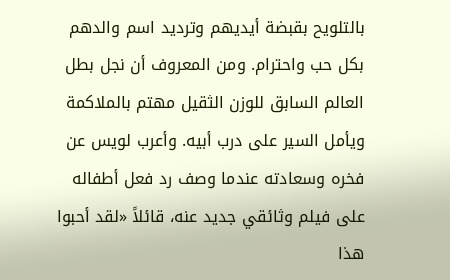بالتلويح بقبضة أيديهم وترديد اسم والدهم بكل حب واحترام. ومن المعروف أن نجل بطل العالم السابق للوزن الثقيل مهتم بالملاكمة ويأمل السير على درب أبيه. وأعرب لويس عن فخره وسعادته عندما وصف رد فعل أطفاله على فيلم وثائقي جديد عنه، قائلاً «لقد أحبوا هذا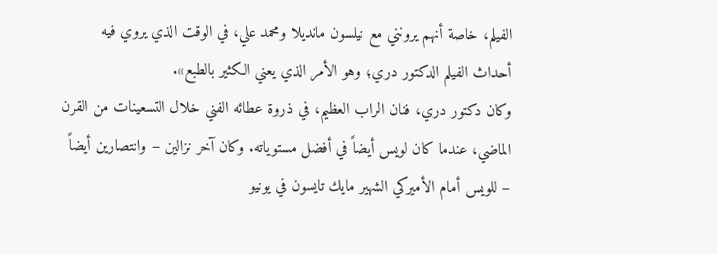الفيلم، خاصة أنهم يرونني مع نيلسون مانديلا ومحمد علي، في الوقت الذي يروي فيه أحداث الفيلم الدكتور دري؛ وهو الأمر الذي يعني الكثير بالطبع».
وكان دكتور دري، فنان الراب العظيم، في ذروة عطائه الفني خلال التسعينات من القرن الماضي، عندما كان لويس أيضاً في أفضل مستوياته. وكان آخر نزالين – وانتصارين أيضاً – للويس أمام الأميركي الشهير مايك تايسون في يونيو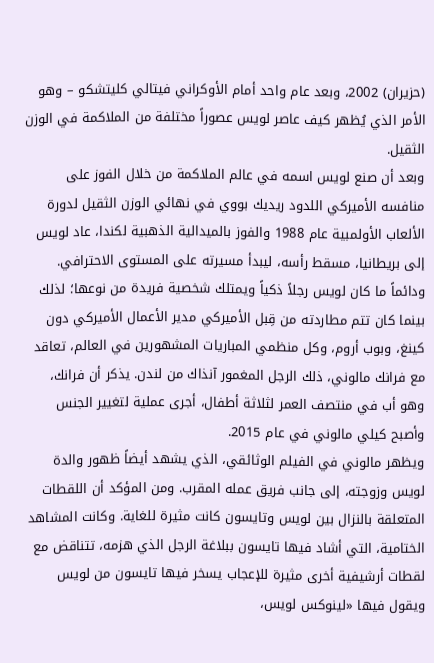(حزيران) 2002، وبعد عام واحد أمام الأوكراني فيتالي كليتشكو – وهو الأمر الذي يُظهر كيف عاصر لويس عصوراً مختلفة من الملاكمة في الوزن الثقيل.
وبعد أن صنع لويس اسمه في عالم الملاكمة من خلال الفوز على منافسه الأميركي اللدود ريديك بووي في نهائي الوزن الثقيل لدورة الألعاب الأولمبية عام 1988 والفوز بالميدالية الذهبية لكندا، عاد لويس إلى بريطانيا، مسقط رأسه، ليبدأ مسيرته على المستوى الاحترافي.
ودائماً ما كان لويس رجلاً ذكياً ويمتلك شخصية فريدة من نوعها؛ لذلك بينما كان تتم مطاردته من قِبل الأميركي مدير الأعمال الأميركي دون كينغ، وبوب أروم، وكل منظمي المباريات المشهورين في العالم، تعاقد مع فرانك مالوني، ذلك الرجل المغمور آنذاك من لندن. يذكر أن فرانك، وهو أب في منتصف العمر لثلاثة أطفال، أجرى عملية لتغيير الجنس وأصبح كيلي مالوني في عام 2015.
ويظهر مالوني في الفيلم الوثائقي، الذي يشهد أيضاً ظهور والدة لويس وزوجته، إلى جانب فريق عمله المقرب. ومن المؤكد أن اللقطات المتعلقة بالنزال بين لويس وتايسون كانت مثيرة للغاية. وكانت المشاهد الختامية، التي أشاد فيها تايسون ببلاغة الرجل الذي هزمه، تتناقض مع لقطات أرشيفية أخرى مثيرة للإعجاب يسخر فيها تايسون من لويس ويقول فيها «لينوكس لويس،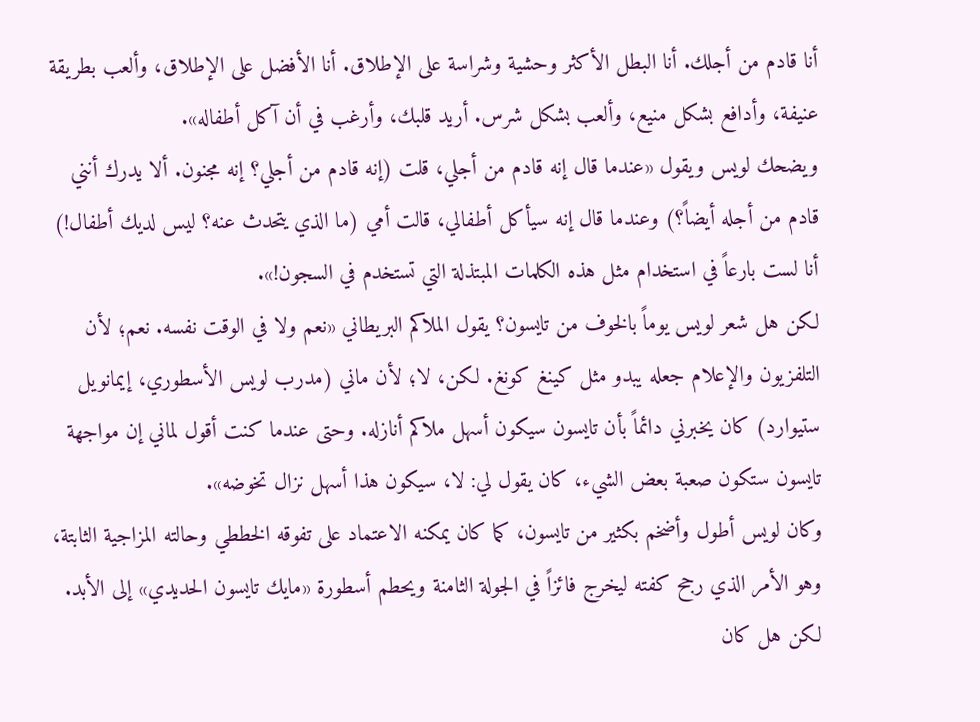أنا قادم من أجلك. أنا البطل الأكثر وحشية وشراسة على الإطلاق. أنا الأفضل على الإطلاق، وألعب بطريقة عنيفة، وأدافع بشكل منيع، وألعب بشكل شرس. أريد قلبك، وأرغب في أن آكل أطفاله».
ويضحك لويس ويقول «عندما قال إنه قادم من أجلي، قلت (إنه قادم من أجلي؟ إنه مجنون. ألا يدرك أنني قادم من أجله أيضاً؟) وعندما قال إنه سيأكل أطفالي، قالت أمي (ما الذي يتحدث عنه؟ ليس لديك أطفال!) أنا لست بارعاً في استخدام مثل هذه الكلمات المبتذلة التي تستخدم في السجون!».
لكن هل شعر لويس يوماً بالخوف من تايسون؟ يقول الملاكم البريطاني «نعم ولا في الوقت نفسه. نعم؛ لأن التلفزيون والإعلام جعله يبدو مثل كينغ كونغ. لكن، لا؛ لأن ماني (مدرب لويس الأسطوري، إيمانويل ستيوارد) كان يخبرني دائماً بأن تايسون سيكون أسهل ملاكم أنازله. وحتى عندما كنت أقول لماني إن مواجهة تايسون ستكون صعبة بعض الشيء، كان يقول لي: لا، سيكون هذا أسهل نزال تخوضه».
وكان لويس أطول وأضخم بكثير من تايسون، كما كان يمكنه الاعتماد على تفوقه الخططي وحالته المزاجية الثابتة، وهو الأمر الذي رجح كفته ليخرج فائزاً في الجولة الثامنة ويحطم أسطورة «مايك تايسون الحديدي» إلى الأبد. لكن هل كان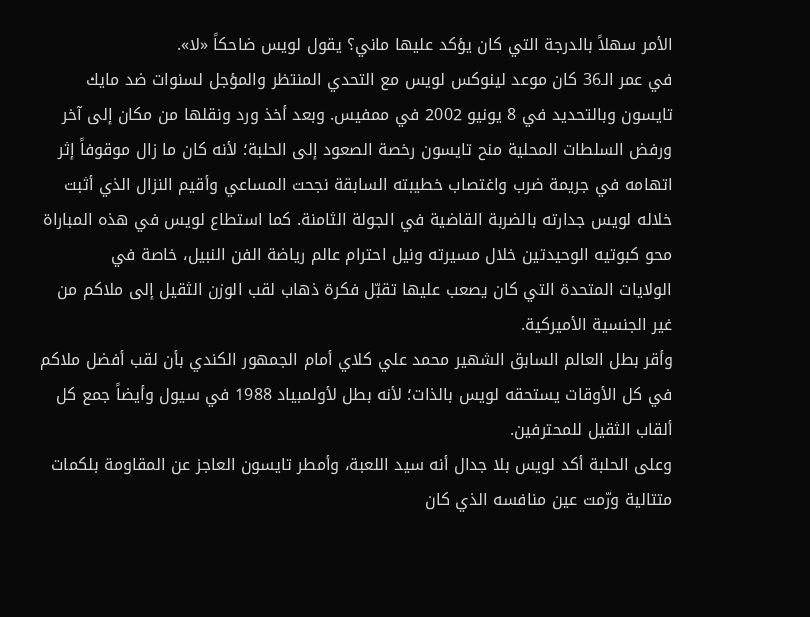الأمر سهلاً بالدرجة التي كان يؤكد عليها ماني؟ يقول لويس ضاحكاً «لا».
في عمر الـ36 كان موعد لينوكس لويس مع التحدي المنتظر والمؤجل لسنوات ضد مايك تايسون وبالتحديد في 8 يونيو 2002 في ممفيس. وبعد أخذ ورد ونقلها من مكان إلى آخر ورفض السلطات المحلية منح تايسون رخصة الصعود إلى الحلبة؛ لأنه كان ما زال موقوفاً إثر اتهامه في جريمة ضرب واغتصاب خطيبته السابقة نجحت المساعي وأقيم النزال الذي أثبت خلاله لويس جدارته بالضربة القاضية في الجولة الثامنة. كما استطاع لويس في هذه المباراة محو كبوتيه الوحيدتين خلال مسيرته ونيل احترام عالم رياضة الفن النبيل، خاصة في
الولايات المتحدة التي كان يصعب عليها تقبّل فكرة ذهاب لقب الوزن الثقيل إلى ملاكم من غير الجنسية الأميركية.
وأقر بطل العالم السابق الشهير محمد علي كلاي أمام الجمهور الكندي بأن لقب أفضل ملاكم في كل الأوقات يستحقه لويس بالذات؛ لأنه بطل لأولمبياد 1988 في سيول وأيضاً جمع كل ألقاب الثقيل للمحترفين.
وعلى الحلبة أكد لويس بلا جدال أنه سيد اللعبة، وأمطر تايسون العاجز عن المقاومة بلكمات متتالية ورّمت عين منافسه الذي كان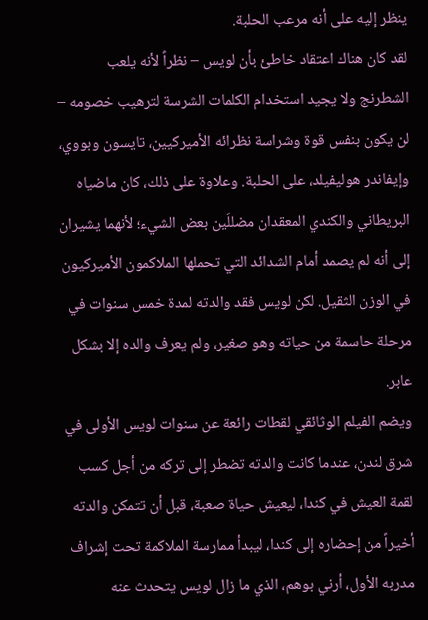ينظر إليه على أنه مرعب الحلبة.
لقد كان هناك اعتقاد خاطئ بأن لويس – نظراً لأنه يلعب الشطرنج ولا يجيد استخدام الكلمات الشرسة لترهيب خصومه – لن يكون بنفس قوة وشراسة نظرائه الأميركيين، تايسون وبووي، وإيفاندر هوليفيلد، على الحلبة. وعلاوة على ذلك، كان ماضياه البريطاني والكندي المعقدان مضللَين بعض الشيء؛ لأنهما يشيران إلى أنه لم يصمد أمام الشدائد التي تحملها الملاكمون الأميركيون في الوزن الثقيل. لكن لويس فقد والدته لمدة خمس سنوات في مرحلة حاسمة من حياته وهو صغير، ولم يعرف والده إلا بشكل عابر.
ويضم الفيلم الوثائقي لقطات رائعة عن سنوات لويس الأولى في شرق لندن، عندما كانت والدته تضطر إلى تركه من أجل كسب لقمة العيش في كندا، ليعيش حياة صعبة، قبل أن تتمكن والدته أخيراً من إحضاره إلى كندا، ليبدأ ممارسة الملاكمة تحت إشراف مدربه الأول، أرني بوهم، الذي ما زال لويس يتحدث عنه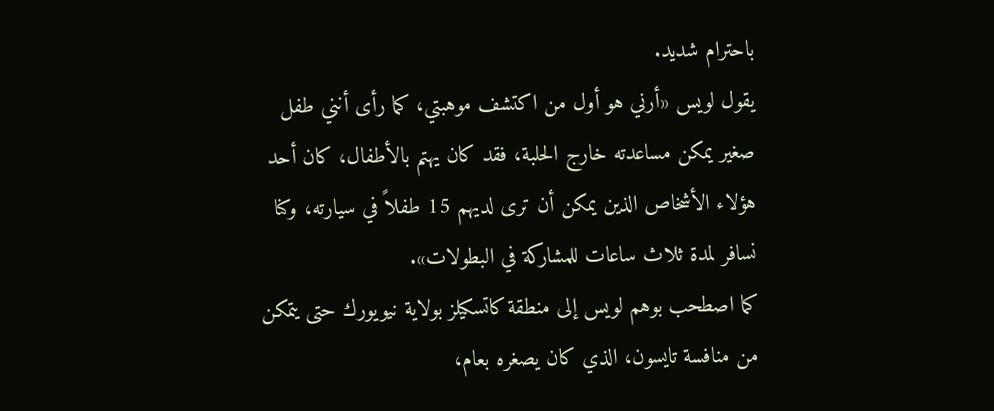باحترام شديد.
يقول لويس «أرني هو أول من اكتشف موهبتي، كما رأى أنني طفل صغير يمكن مساعدته خارج الحلبة، فقد كان يهتم بالأطفال، كان أحد هؤلاء الأشخاص الذين يمكن أن ترى لديهم 15 طفلاً في سيارته، وكنا نسافر لمدة ثلاث ساعات للمشاركة في البطولات».
كما اصطحب بوهم لويس إلى منطقة كاتسكيلز بولاية نيويورك حتى يتمكن من منافسة تايسون، الذي كان يصغره بعام،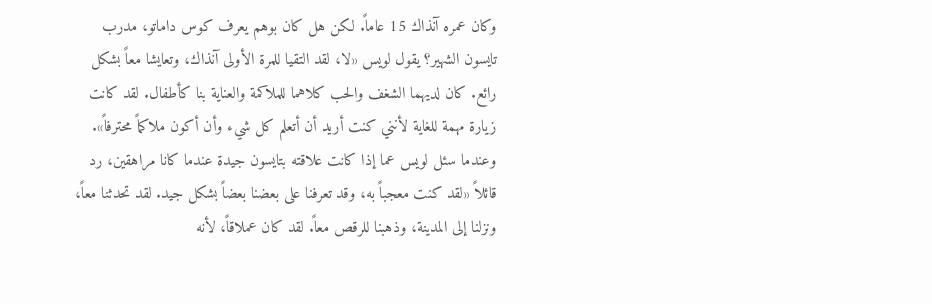وكان عمره آنذاك 15 عاماً. لكن هل كان بوهم يعرف كوس داماتو، مدرب تايسون الشهير؟ يقول لويس «لا، لقد التقيا للمرة الأولى آنذاك، وتعايشا معاً بشكل رائع. كان لديهما الشغف والحب كلاهما للملاكمة والعناية بنا كأطفال. لقد كانت زيارة مهمة للغاية لأنني كنت أريد أن أتعلم كل شيء وأن أكون ملاكماً محترفاً».
وعندما سئل لويس عما إذا كانت علاقته بتايسون جيدة عندما كانا مراهقين، رد قائلاً «لقد كنت معجباً به، وقد تعرفنا على بعضنا بعضاً بشكل جيد. لقد تحدثنا معاً، ونزلنا إلى المدينة، وذهبنا للرقص معاً. لقد كان عملاقاً، لأنه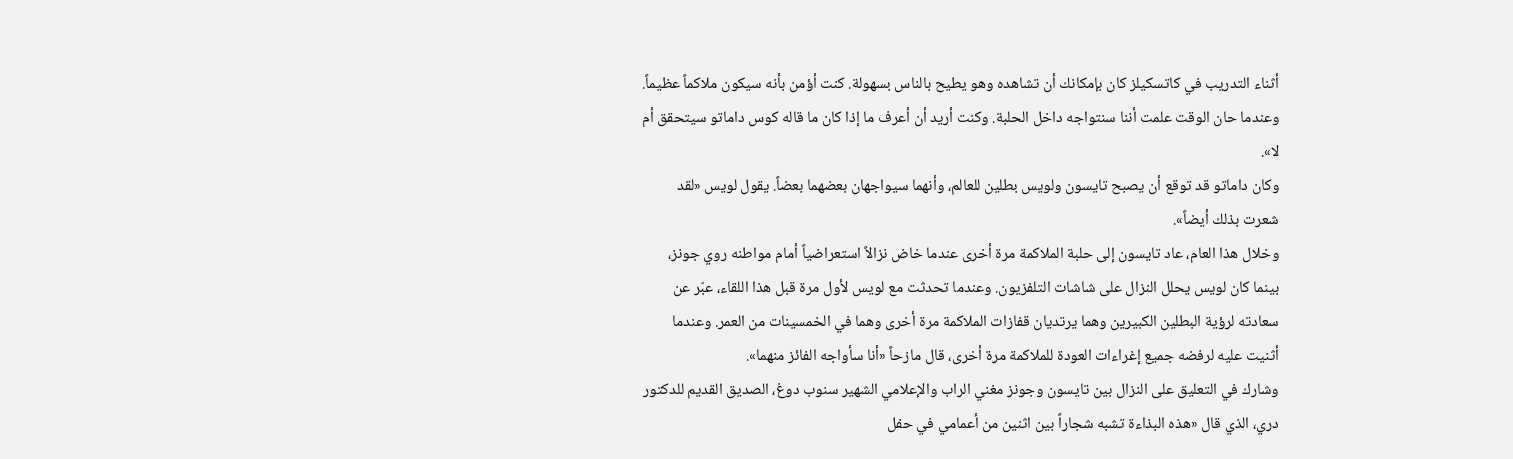أثناء التدريب في كاتسكيلز كان بإمكانك أن تشاهده وهو يطيح بالناس بسهولة. كنت أؤمن بأنه سيكون ملاكماً عظيماً. وعندما حان الوقت علمت أننا سنتواجه داخل الحلبة. وكنت أريد أن أعرف ما إذا كان ما قاله كوس داماتو سيتحقق أم لا».
وكان داماتو قد توقع أن يصبح تايسون ولويس بطلين للعالم، وأنهما سيواجهان بعضهما بعضاً. يقول لويس «لقد شعرت بذلك أيضاً».
وخلال هذا العام، عاد تايسون إلى حلبة الملاكمة مرة أخرى عندما خاض نزالاً استعراضياً أمام مواطنه روي جونز، بينما كان لويس يحلل النزال على شاشات التلفزيون. وعندما تحدثت مع لويس لأول مرة قبل هذا اللقاء، عبّر عن سعادته لرؤية البطلين الكبيرين وهما يرتديان قفازات الملاكمة مرة أخرى وهما في الخمسينات من العمر. وعندما أثنيت عليه لرفضه جميع إغراءات العودة للملاكمة مرة أخرى، قال مازحاً «أنا سأواجه الفائز منهما».
وشارك في التعليق على النزال بين تايسون وجونز مغني الراب والإعلامي الشهير سنوب دوغ، الصديق القديم للدكتور دري، الذي قال «هذه البذاءة تشبه شجاراً بين اثنين من أعمامي في حفل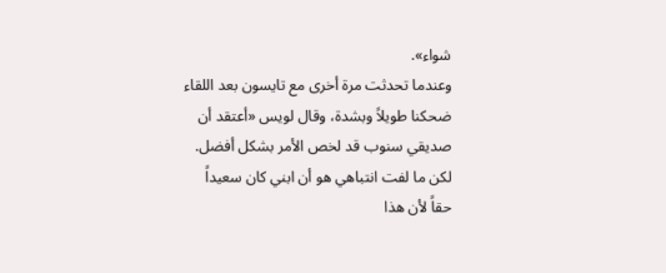شواء».
وعندما تحدثت مرة أخرى مع تايسون بعد اللقاء ضحكنا طويلاً وبشدة، وقال لويس «أعتقد أن صديقي سنوب قد لخص الأمر بشكل أفضل. لكن ما لفت انتباهي هو أن ابني كان سعيداً حقاً لأن هذا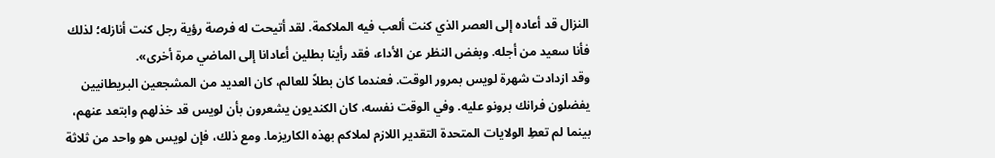النزال قد أعاده إلى العصر الذي كنت ألعب فيه الملاكمة. لقد أتيحت له فرصة رؤية رجل كنت أنازله؛ لذلك فأنا سعيد من أجله. وبغض النظر عن الأداء، فقد رأينا بطلين أعادانا إلى الماضي مرة أخرى».
وقد ازدادت شهرة لويس بمرور الوقت. فعندما كان بطلاً للعالم، كان العديد من المشجعين البريطانيين يفضلون فرانك برونو عليه. وفي الوقت نفسه، كان الكنديون يشعرون بأن لويس قد خذلهم وابتعد عنهم، بينما لم تعطِ الولايات المتحدة التقدير اللازم لملاكم بهذه الكاريزما. ومع ذلك، فإن لويس هو واحد من ثلاثة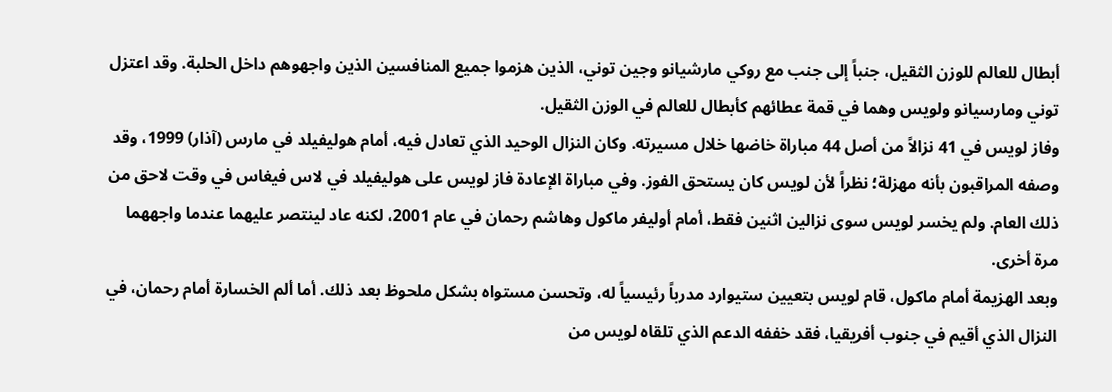أبطال للعالم للوزن الثقيل، جنباً إلى جنب مع روكي مارشيانو وجين توني، الذين هزموا جميع المنافسين الذين واجهوهم داخل الحلبة. وقد اعتزل توني ومارسيانو ولويس وهما في قمة عطائهم كأبطال للعالم في الوزن الثقيل.
وفاز لويس في 41 نزالاً من أصل 44 مباراة خاضها خلال مسيرته. وكان النزال الوحيد الذي تعادل فيه، أمام هوليفيلد في مارس (آذار) 1999، وقد وصفه المراقبون بأنه مهزلة؛ نظراً لأن لويس كان يستحق الفوز. وفي مباراة الإعادة فاز لويس على هوليفيلد في لاس فيغاس في وقت لاحق من ذلك العام. ولم يخسر لويس سوى نزالين اثنين فقط، أمام أوليفر ماكول وهاشم رحمان في عام 2001، لكنه عاد لينتصر عليهما عندما واجههما مرة أخرى.
وبعد الهزيمة أمام ماكول، قام لويس بتعيين ستيوارد مدرباً رئيسياً له، وتحسن مستواه بشكل ملحوظ بعد ذلك. أما ألم الخسارة أمام رحمان، في النزال الذي أقيم في جنوب أفريقيا، فقد خففه الدعم الذي تلقاه لويس من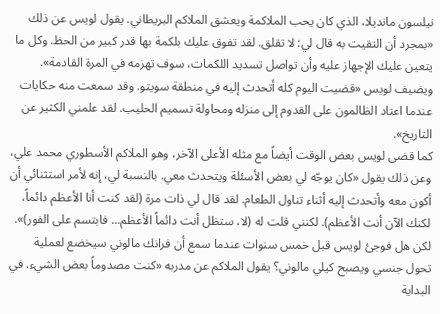نيلسون مانديلا، الذي كان يحب الملاكمة ويعشق الملاكم البريطاني. يقول لويس عن ذلك «بمجرد أن التقيت به قال لي: لا تقلق. لقد تفوق عليك بلكمة بها قدر كبير من الحظ. وكل ما يتعين عليك الإجهاز عليه وأن تواصل تسديد اللكمات، سوف تهزمه في المرة القادمة».
ويضيف لويس «قضيت اليوم كله أتحدث إليه في منطقة سويتو. وقد سمعت منه حكايات عندما اعتاد الظالمون على القدوم إلى منزله ومحاولة تسميم الحليب. لقد علمني الكثير عن التاريخ».
كما قضى لويس بعض الوقت أيضاً مع مثله الأعلى الآخر، وهو الملاكم الأسطوري محمد علي، وعن ذلك يقول «كان يوجّه لي بعض الأسئلة ويتحدث معي. بالنسبة لي، إنه لأمر استثنائي أن أكون معه وأتحدث إليه أثناء تناول الطعام. لقد قال لي ذات مرة (لقد كنت أنا الأعظم دائماً، لكنك الآن أنت الأعظم). لكنني قلت له (لا، ستظل أنت دائماً الأعظم... فابتسم على الفور)».
لكن هل فوجئ لويس قبل خمس سنوات عندما سمع أن فرانك مالوني سيخضع لعملية تحول جنسي ويصبح كيلي مالوني؟ يقول الملاكم عن مدربه «كنت مصدوماً بعض الشيء. في البداية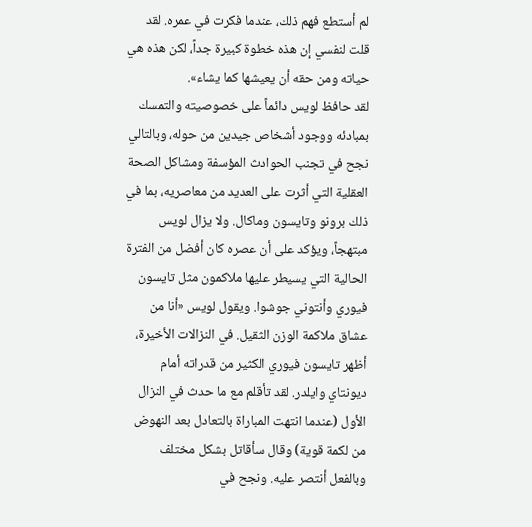لم أستطع فهم ذلك، عندما فكرت في عمره. لقد قلت لنفسي إن هذه خطوة كبيرة جداً، لكن هذه هي حياته ومن حقه أن يعيشها كما يشاء».
لقد حافظ لويس دائماً على خصوصيته والتمسك بمبادئه ووجود أشخاص جيدين من حوله، وبالتالي نجح في تجنب الحوادث المؤسفة ومشاكل الصحة العقلية التي أثرت على العديد من معاصريه، بما في ذلك برونو وتايسون وماكال. ولا يزال لويس مبتهجاً، ويؤكد على أن عصره كان أفضل من الفترة الحالية التي يسيطر عليها ملاكمون مثل تايسون فيوري وأنتوني جوشوا. ويقول لويس «أنا من عشاق ملاكمة الوزن الثقيل. في النزالات الأخيرة، أظهر تايسون فيوري الكثير من قدراته أمام ديونتاي وايلدر. لقد تأقلم مع ما حدث في النزال الأول (عندما انتهت المباراة بالتعادل بعد النهوض من لكمة قوية) وقال سأقاتل بشكل مختلف وبالفعل أنتصر عليه. ونجح في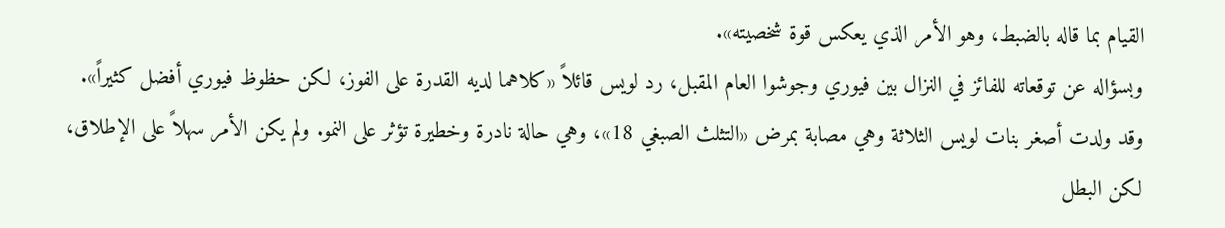القيام بما قاله بالضبط، وهو الأمر الذي يعكس قوة شخصيته».
وبسؤاله عن توقعاته للفائز في النزال بين فيوري وجوشوا العام المقبل، رد لويس قائلاً «كلاهما لديه القدرة على الفوز، لكن حظوظ فيوري أفضل كثيراً».
وقد ولدت أصغر بنات لويس الثلاثة وهي مصابة بمرض «التثلث الصبغي 18»، وهي حالة نادرة وخطيرة تؤثر على النمو. ولم يكن الأمر سهلاً على الإطلاق، لكن البطل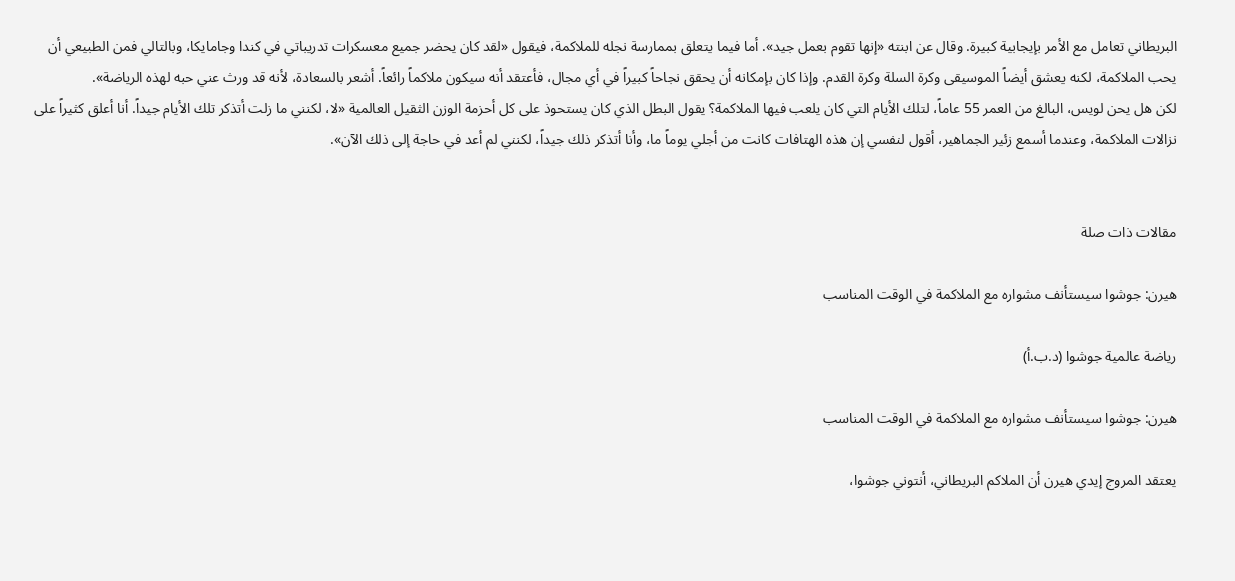البريطاني تعامل مع الأمر بإيجابية كبيرة. وقال عن ابنته «إنها تقوم بعمل جيد». أما فيما يتعلق بممارسة نجله للملاكمة، فيقول «لقد كان يحضر جميع معسكرات تدريباتي في كندا وجامايكا، وبالتالي فمن الطبيعي أن يحب الملاكمة، لكنه يعشق أيضاً الموسيقى وكرة السلة وكرة القدم. وإذا كان بإمكانه أن يحقق نجاحاً كبيراً في أي مجال، فأعتقد أنه سيكون ملاكماً رائعاً. أشعر بالسعادة، لأنه قد ورث عني حبه لهذه الرياضة».
لكن هل يحن لويس، البالغ من العمر 55 عاماً، لتلك الأيام التي كان يلعب فيها الملاكمة؟ يقول البطل الذي كان يستحوذ على كل أحزمة الوزن الثقيل العالمية «لا، لكنني ما زلت أتذكر تلك الأيام جيداً. أنا أعلق كثيراً على نزالات الملاكمة، وعندما أسمع زئير الجماهير، أقول لنفسي إن هذه الهتافات كانت من أجلي يوماً ما، وأنا أتذكر ذلك جيداً، لكنني لم أعد في حاجة إلى ذلك الآن».


مقالات ذات صلة

هيرن: جوشوا سيستأنف مشواره مع الملاكمة في الوقت المناسب

رياضة عالمية جوشوا (د.ب.أ)

هيرن: جوشوا سيستأنف مشواره مع الملاكمة في الوقت المناسب

يعتقد المروج إيدي هيرن أن الملاكم البريطاني، أنتوني جوشوا،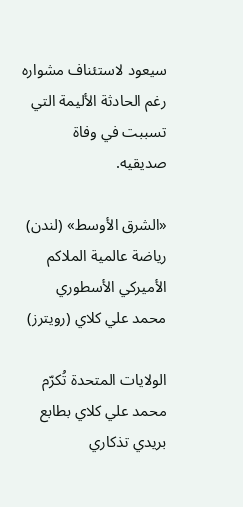سيعود لاستئناف مشواره رغم الحادثة الأليمة التي تسببت في وفاة صديقيه.

«الشرق الأوسط» (لندن)
رياضة عالمية الملاكم الأميركي الأسطوري محمد علي كلاي (رويترز)

الولايات المتحدة تُكرّم محمد علي كلاي بطابع بريدي تذكاري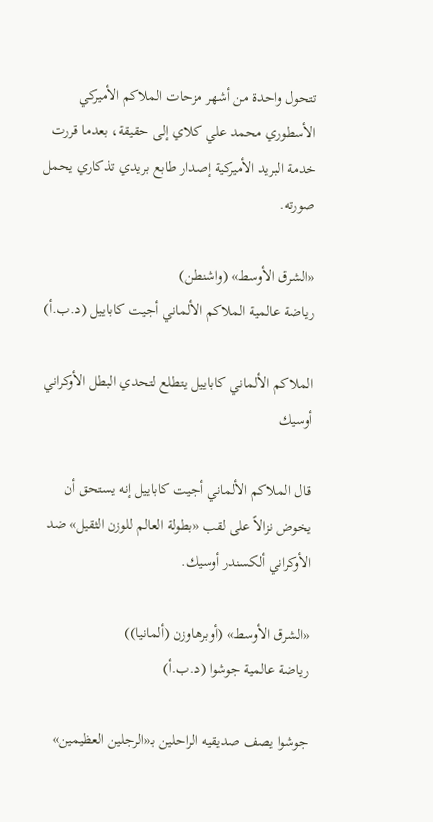تتحول واحدة من أشهر مزحات الملاكم الأميركي الأسطوري محمد علي كلاي إلى حقيقة، بعدما قررت خدمة البريد الأميركية إصدار طابع بريدي تذكاري يحمل صورته.

«الشرق الأوسط» (واشنطن)
رياضة عالمية الملاكم الألماني أجيت كاباييل (د.ب.أ)

الملاكم الألماني كاباييل يتطلع لتحدي البطل الأوكراني أوسيك

قال الملاكم الألماني أجيت كاباييل إنه يستحق أن يخوض نزالاً على لقب «بطولة العالم للوزن الثقيل» ضد الأوكراني ألكسندر أوسيك.

«الشرق الأوسط» (أوبرهاوزن (ألمانيا))
رياضة عالمية جوشوا (د.ب.أ)

جوشوا يصف صديقيه الراحلين بـ«الرجلين العظيمين»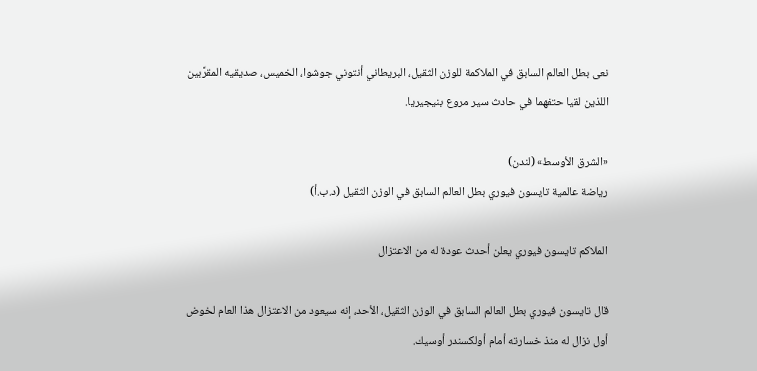نعى بطل العالم السابق في الملاكمة للوزن الثقيل، البريطاني أنتوني جوشوا، الخميس، صديقيه المقرَّبين اللذين لقيا حتفهما في حادث سير مروع بنيجيريا.

«الشرق الأوسط» (لندن)
رياضة عالمية تايسون فيوري بطل العالم السابق في الوزن الثقيل (د.ب.أ)

الملاكم تايسون فيوري يعلن أحدث عودة له من الاعتزال

قال تايسون فيوري بطل العالم السابق في الوزن الثقيل، الأحد، إنه سيعود من الاعتزال هذا العام لخوض أول نزال له منذ خسارته أمام أولكسندر أوسيك.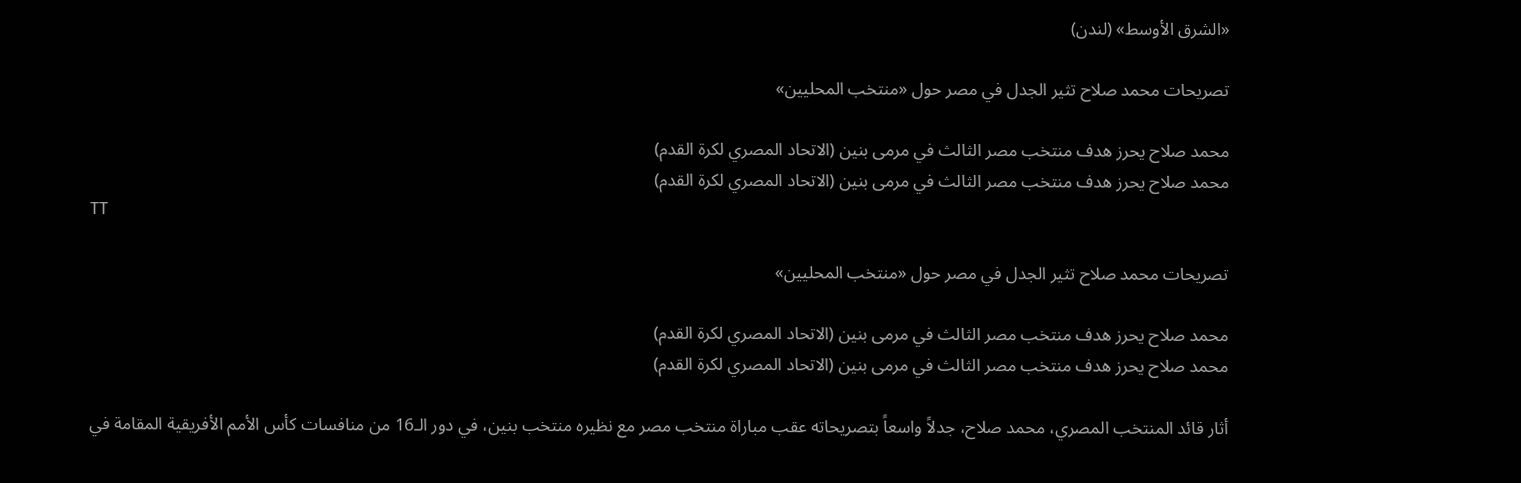«الشرق الأوسط» (لندن)

تصريحات محمد صلاح تثير الجدل في مصر حول «منتخب المحليين»

محمد صلاح يحرز هدف منتخب مصر الثالث في مرمى بنين (الاتحاد المصري لكرة القدم)
محمد صلاح يحرز هدف منتخب مصر الثالث في مرمى بنين (الاتحاد المصري لكرة القدم)
TT

تصريحات محمد صلاح تثير الجدل في مصر حول «منتخب المحليين»

محمد صلاح يحرز هدف منتخب مصر الثالث في مرمى بنين (الاتحاد المصري لكرة القدم)
محمد صلاح يحرز هدف منتخب مصر الثالث في مرمى بنين (الاتحاد المصري لكرة القدم)

أثار قائد المنتخب المصري، محمد صلاح، جدلاً واسعاً بتصريحاته عقب مباراة منتخب مصر مع نظيره منتخب بنين، في دور الـ16 من منافسات كأس الأمم الأفريقية المقامة في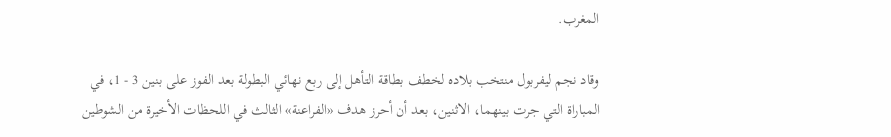المغرب.

وقاد نجم ليفربول منتخب بلاده لخطف بطاقة التأهل إلى ربع نهائي البطولة بعد الفوز على بنين 3 - 1، في المباراة التي جرت بينهما، الاثنين، بعد أن أحرز هدف «الفراعنة» الثالث في اللحظات الأخيرة من الشوطين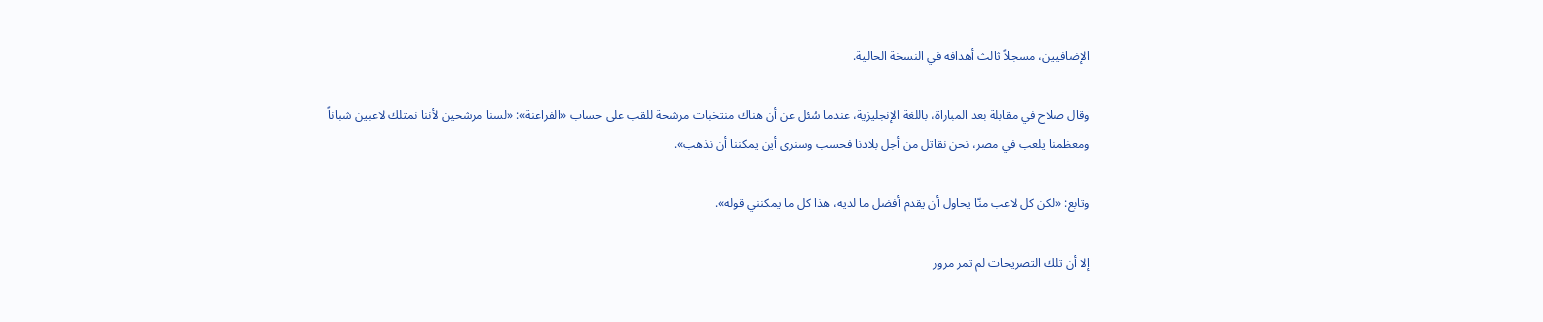الإضافيين، مسجلاً ثالث أهدافه في النسخة الحالية.

وقال صلاح في مقابلة بعد المباراة، باللغة الإنجليزية، عندما سُئل عن أن هناك منتخبات مرشحة للقب على حساب «الفراعنة»: «لسنا مرشحين لأننا نمتلك لاعبين شباناً ومعظمنا يلعب في مصر، نحن نقاتل من أجل بلادنا فحسب وسنرى أين يمكننا أن نذهب».

وتابع: «لكن كل لاعب منّا يحاول أن يقدم أفضل ما لديه، هذا كل ما يمكنني قوله».

إلا أن تلك التصريحات لم تمر مرور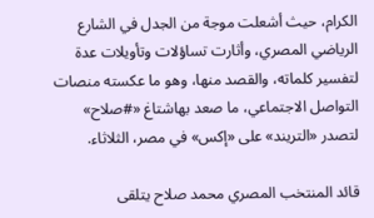الكرام، حيث أشعلت موجة من الجدل في الشارع الرياضي المصري، وأثارت تساؤلات وتأويلات عدة لتفسير كلماته، والقصد منها، وهو ما عكسته منصات التواصل الاجتماعي، ما صعد بهاشتاغ «#صلاح» لتصدر «التريند» على «إكس» في مصر، الثلاثاء.

قائد المنتخب المصري محمد صلاح يتلقى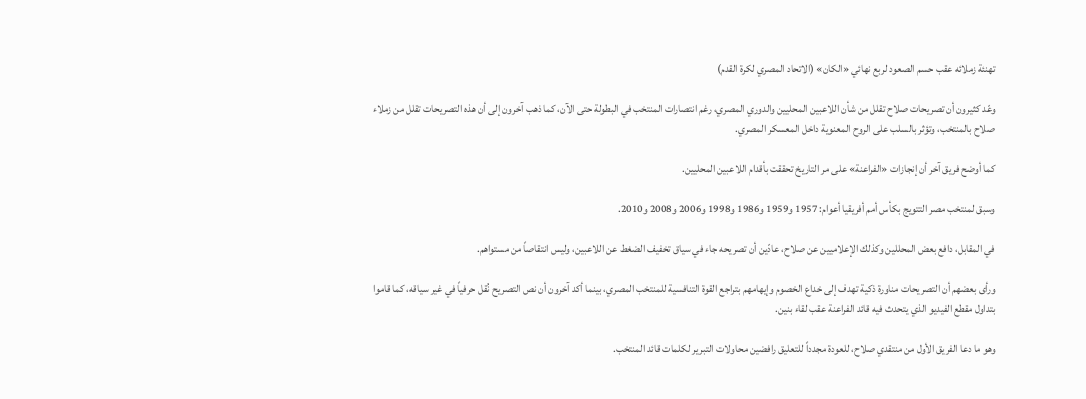تهنئة زملائه عقب حسم الصعود لربع نهائي «الكان» (الاتحاد المصري لكرة القدم)

وعّد كثيرون أن تصريحات صلاح تقلل من شأن اللاعبين المحليين والدوري المصري، رغم انتصارات المنتخب في البطولة حتى الآن، كما ذهب آخرون إلى أن هذه التصريحات تقلل من زملاء صلاح بالمنتخب، وتؤثر بالسلب على الروح المعنوية داخل المعسكر المصري.

كما أوضح فريق آخر أن إنجازات «الفراعنة» على مر التاريخ تحققت بأقدام اللاعبين المحليين.

وسبق لمنتخب مصر التتويج بكأس أمم أفريقيا أعوام: 1957 و1959 و1986 و1998 و2006 و2008 و2010.

في المقابل، دافع بعض المحللين وكذلك الإعلاميين عن صلاح، عادّين أن تصريحه جاء في سياق تخفيف الضغط عن اللاعبين، وليس انتقاصاً من مستواهم.

ورأى بعضهم أن التصريحات مناورة ذكية تهدف إلى خداع الخصوم وإيهامهم بتراجع القوة التنافسية للمنتخب المصري، بينما أكد آخرون أن نص التصريح نُقل حرفياً في غير سياقه، كما قاموا بتداول مقطع الفيديو الذي يتحدث فيه قائد الفراعنة عقب لقاء بنين.

وهو ما دعا الفريق الأول من منتقدي صلاح، للعودة مجدداً للتعليق رافضين محاولات التبرير لكلمات قائد المنتخب.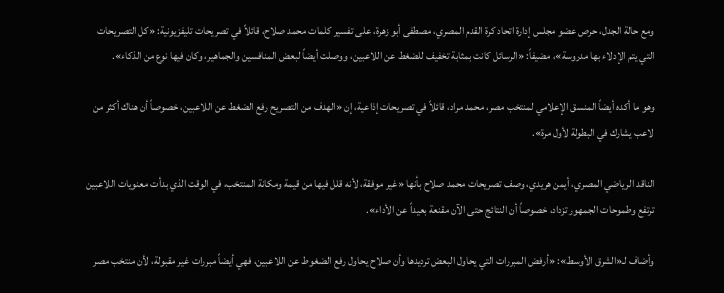ومع حالة الجدل، حرص عضو مجلس إدارة اتحاد كرة القدم المصري، مصطفى أبو زهرة، على تفسير كلمات محمد صلاح، قائلاً في تصريحات تليفزيونية: «كل التصريحات التي يتم الإدلاء بها مدروسة»، مضيفاً: «الرسائل كانت بمثابة تخفيف للضغط عن اللاعبين، ووصلت أيضاً لبعض المنافسين والجماهير، وكان فيها نوع من الذكاء».

وهو ما أكده أيضاً المنسق الإعلامي لمنتخب مصر، محمد مراد، قائلاً في تصريحات إذاعية، إن «الهدف من التصريح رفع الضغط عن اللاعبين، خصوصاً أن هناك أكثر من لاعب يشارك في البطولة لأول مرة».

الناقد الرياضي المصري، أيمن هريدي، وصف تصريحات محمد صلاح بأنها «غير موفقة، لأنه قلل فيها من قيمة ومكانة المنتخب، في الوقت الذي بدأت معنويات اللاعبين ترتفع وطموحات الجمهور تزداد، خصوصاً أن النتائج حتى الآن مقنعة بعيداً عن الأداء».

وأضاف لـ«الشرق الأوسط»: «أرفض المبررات التي يحاول البعض ترديدها وأن صلاح يحاول رفع الضغوط عن اللاعبين، فهي أيضاً مبررات غير مقبولة، لأن منتخب مصر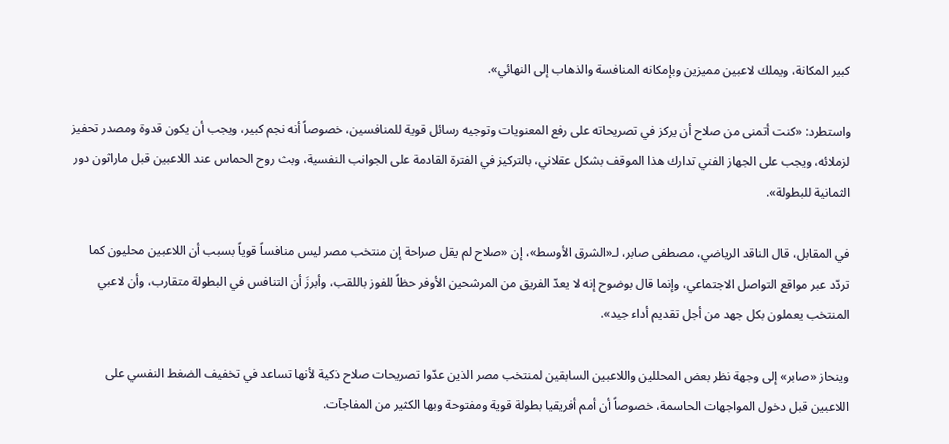كبير المكانة، ويملك لاعبين مميزين وبإمكانه المنافسة والذهاب إلى النهائي».

واستطرد: «كنت أتمنى من صلاح أن يركز في تصريحاته على رفع المعنويات وتوجيه رسائل قوية للمنافسين، خصوصاً أنه نجم كبير، ويجب أن يكون قدوة ومصدر تحفيز لزملائه، ويجب على الجهاز الفني تدارك هذا الموقف بشكل عقلاني، بالتركيز في الفترة القادمة على الجوانب النفسية، وبث روح الحماس عند اللاعبين قبل ماراثون دور الثمانية للبطولة».

في المقابل، قال الناقد الرياضي، مصطفى صابر، لـ«الشرق الأوسط»، إن «صلاح لم يقل صراحة إن منتخب مصر ليس منافساً قوياً بسبب أن اللاعبين محليون كما تردّد عبر مواقع التواصل الاجتماعي، وإنما قال بوضوح إنه لا يعدّ الفريق من المرشحين الأوفر حظاً للفوز باللقب، وأبرزَ أن التنافس في البطولة متقارب، وأن لاعبي المنتخب يعملون بكل جهد من أجل تقديم أداء جيد».

وينحاز «صابر» إلى وجهة نظر بعض المحللين واللاعبين السابقين لمنتخب مصر الذين عدّوا تصريحات صلاح ذكية لأنها تساعد في تخفيف الضغط النفسي على اللاعبين قبل دخول المواجهات الحاسمة، خصوصاً أن أمم أفريقيا بطولة قوية ومفتوحة وبها الكثير من المفاجآت.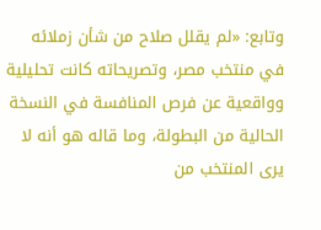وتابع: «لم يقلل صلاح من شأن زملائه في منتخب مصر، وتصريحاته كانت تحليلية وواقعية عن فرص المنافسة في النسخة الحالية من البطولة، وما قاله هو أنه لا يرى المنتخب من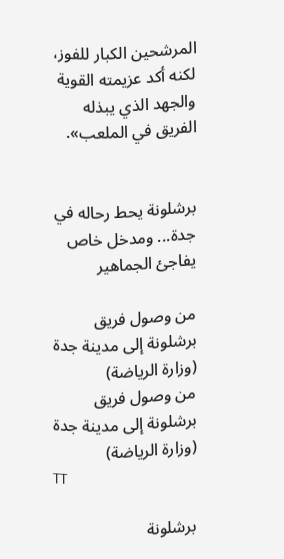المرشحين الكبار للفوز، لكنه أكد عزيمته القوية والجهد الذي يبذله الفريق في الملعب».


برشلونة يحط رحاله في جدة... ومدخل خاص يفاجئ الجماهير

من وصول فريق برشلونة إلى مدينة جدة (وزارة الرياضة)
من وصول فريق برشلونة إلى مدينة جدة (وزارة الرياضة)
TT

برشلونة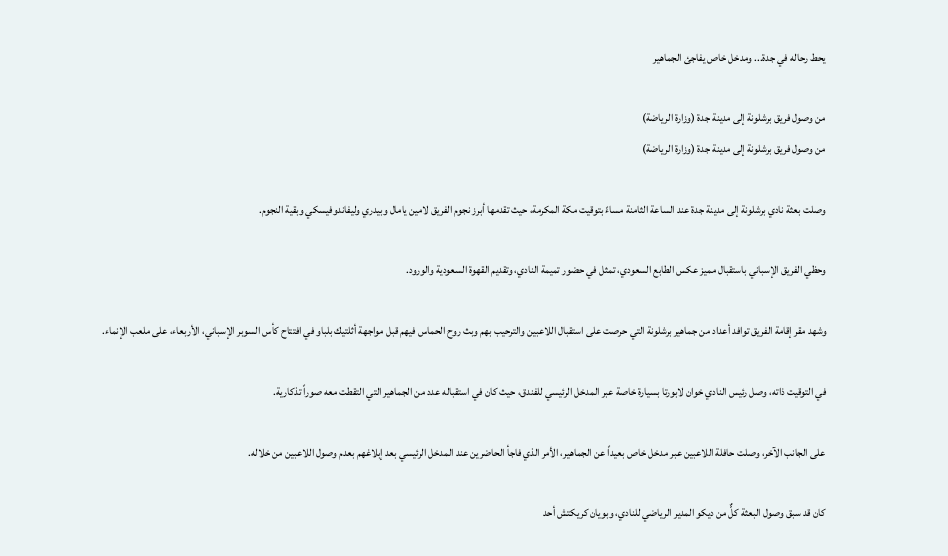يحط رحاله في جدة... ومدخل خاص يفاجئ الجماهير

من وصول فريق برشلونة إلى مدينة جدة (وزارة الرياضة)
من وصول فريق برشلونة إلى مدينة جدة (وزارة الرياضة)

وصلت بعثة نادي برشلونة إلى مدينة جدة عند الساعة الثامنة مساءً بتوقيت مكة المكرمة، حيث تقدمها أبرز نجوم الفريق لامين يامال وبيدري وليفاندوفيسكي وبقية النجوم.

وحظي الفريق الإسباني باستقبال مميز عكس الطابع السعودي، تمثل في حضور تميمة النادي، وتقديم القهوة السعودية والورود.

وشهد مقر إقامة الفريق توافد أعداد من جماهير برشلونة التي حرصت على استقبال اللاعبين والترحيب بهم وبث روح الحماس فيهم قبل مواجهة أثلتيك بلباو في افتتاح كأس السوبر الإسباني، الأربعاء، على ملعب الإنماء.

في التوقيت ذاته، وصل رئيس النادي خوان لابورتا بسيارة خاصة عبر المدخل الرئيسي للفندق، حيث كان في استقباله عدد من الجماهير التي التقطت معه صوراً تذكارية.

على الجانب الآخر، وصلت حافلة اللاعبين عبر مدخل خاص بعيداً عن الجماهير، الأمر الذي فاجأ الحاضرين عند المدخل الرئيسي بعد إبلاغهم بعدم وصول اللاعبين من خلاله.

كان قد سبق وصول البعثة كلٌّ من ديكو المدير الرياضي للنادي، وبويان كريكتش أحد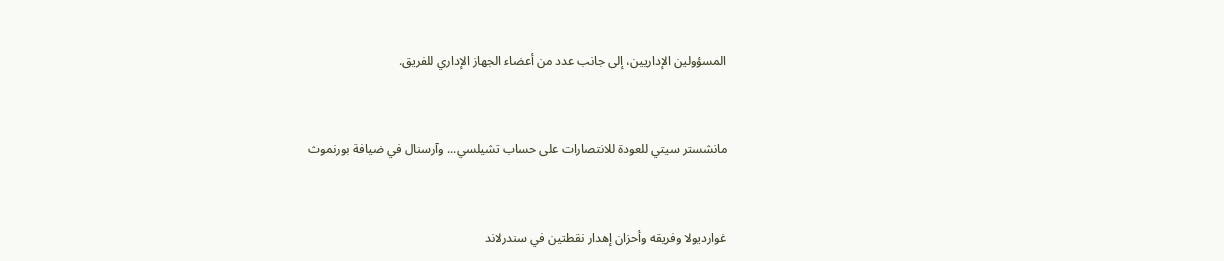المسؤولين الإداريين، إلى جانب عدد من أعضاء الجهاز الإداري للفريق.


مانشستر سيتي للعودة للانتصارات على حساب تشيلسي... وآرسنال في ضيافة بورنموث


غوارديولا وفريقه وأحزان إهدار نقطتين في سندرلاند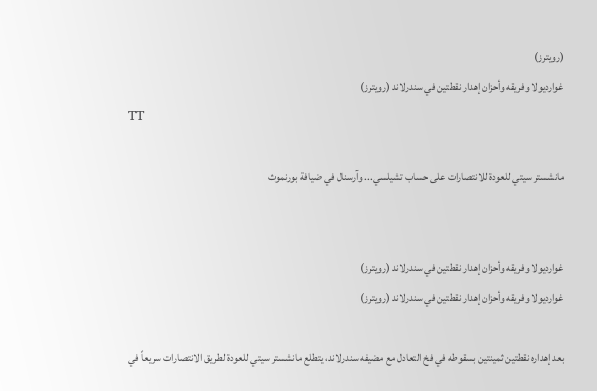(رويترز)
غوارديولا وفريقه وأحزان إهدار نقطتين في سندرلاند (رويترز)
TT

مانشستر سيتي للعودة للانتصارات على حساب تشيلسي... وآرسنال في ضيافة بورنموث


غوارديولا وفريقه وأحزان إهدار نقطتين في سندرلاند (رويترز)
غوارديولا وفريقه وأحزان إهدار نقطتين في سندرلاند (رويترز)

بعد إهداره نقطتين ثمينتين بسقوطه في فخ التعادل مع مضيفه سندرلاند، يتطلع مانشستر سيتي للعودة لطريق الانتصارات سريعاً في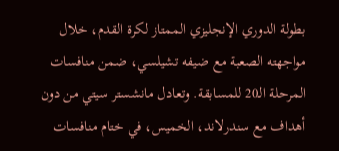بطولة الدوري الإنجليزي الممتاز لكرة القدم، خلال مواجهته الصعبة مع ضيفه تشيلسي، ضمن منافسات المرحلة الـ20 للمسابقة. وتعادل مانشستر سيتي من دون أهداف مع سندرلاند، الخميس، في ختام منافسات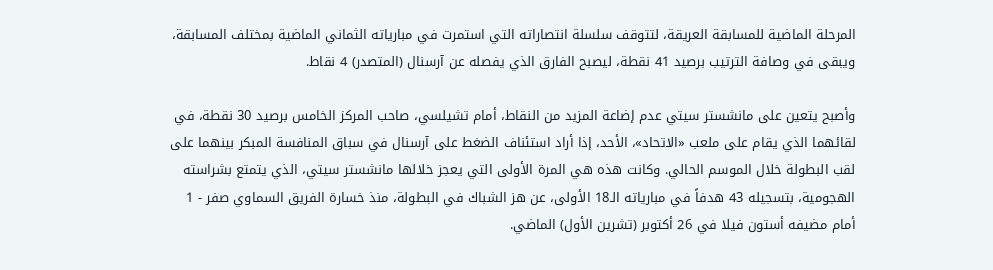المرحلة الماضية للمسابقة العريقة، لتتوقف سلسلة انتصاراته التي استمرت في مبارياته الثماني الماضية بمختلف المسابقة، ويبقى في وصافة الترتيب برصيد 41 نقطة، ليصبح الفارق الذي يفصله عن آرسنال (المتصدر) 4 نقاط.

وأصبح يتعين على مانشستر سيتي عدم إضاعة المزيد من النقاط، أمام تشيلسي، صاحب المركز الخامس برصيد 30 نقطة، في لقائهما الذي يقام على ملعب «الاتحاد»، الأحد، إذا أراد استئناف الضغط على آرسنال في سباق المنافسة المبكر بينهما على لقب البطولة خلال الموسم الحالي. وكانت هذه هي المرة الأولى التي يعجز خلالها مانشستر سيتي، الذي يتمتع بشراسته الهجومية، بتسجيله 43 هدفاً في مبارياته الـ18 الأولى، عن هز الشباك في البطولة، منذ خسارة الفريق السماوي صفر - 1 أمام مضيفه أستون فيلا في 26 أكتوبر (تشرين الأول) الماضي.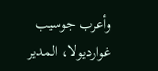وأعرب جوسيب غوارديولا، المدير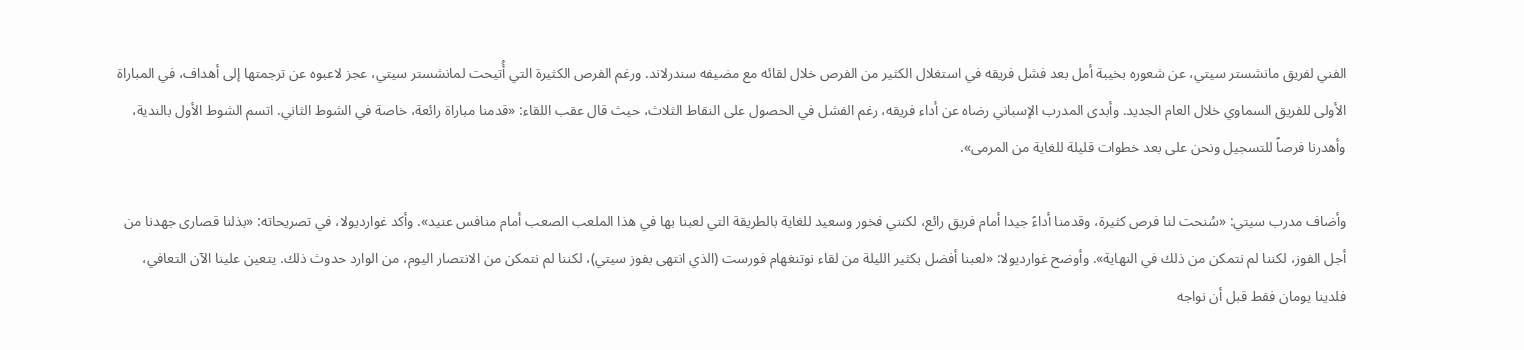الفني لفريق مانشستر سيتي، عن شعوره بخيبة أمل بعد فشل فريقه في استغلال الكثير من الفرص خلال لقائه مع مضيفه سندرلاند. ورغم الفرص الكثيرة التي أُتيحت لمانشستر سيتي، عجز لاعبوه عن ترجمتها إلى أهداف، في المباراة الأولى للفريق السماوي خلال العام الجديد. وأبدى المدرب الإسباني رضاه عن أداء فريقه، رغم الفشل في الحصول على النقاط الثلاث، حيث قال عقب اللقاء: «قدمنا مباراة رائعة، خاصة في الشوط الثاني. اتسم الشوط الأول بالندية، وأهدرنا فرصاً للتسجيل ونحن على بعد خطوات قليلة للغاية من المرمى».

وأضاف مدرب سيتي: «سُنحت لنا فرص كثيرة، وقدمنا أداءً جيدا أمام فريق رائع، لكنني فخور وسعيد للغاية بالطريقة التي لعبنا بها في هذا الملعب الصعب أمام منافس عنيد». وأكد غوارديولا، في تصريحاته: «بذلنا قصارى جهدنا من أجل الفوز، لكننا لم نتمكن من ذلك في النهاية». وأوضح غوارديولا: «لعبنا أفضل بكثير الليلة من لقاء نوتنغهام فورست (الذي انتهى بفوز سيتي)، لكننا لم نتمكن من الانتصار اليوم، من الوارد حدوث ذلك. يتعين علينا الآن التعافي، فلدينا يومان فقط قبل أن نواجه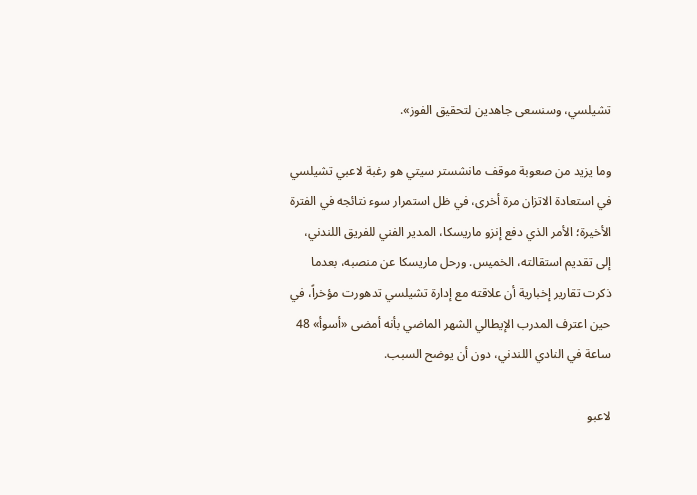تشيلسي، وسنسعى جاهدين لتحقيق الفوز».

وما يزيد من صعوبة موقف مانشستر سيتي هو رغبة لاعبي تشيلسي في استعادة الاتزان مرة أخرى، في ظل استمرار سوء نتائجه في الفترة الأخيرة؛ الأمر الذي دفع إنزو ماريسكا، المدير الفني للفريق اللندني، إلى تقديم استقالته، الخميس. ورحل ماريسكا عن منصبه، بعدما ذكرت تقارير إخبارية أن علاقته مع إدارة تشيلسي تدهورت مؤخراً، في حين اعترف المدرب الإيطالي الشهر الماضي بأنه أمضى «أسوأ» 48 ساعة في النادي اللندني، دون أن يوضح السبب.

لاعبو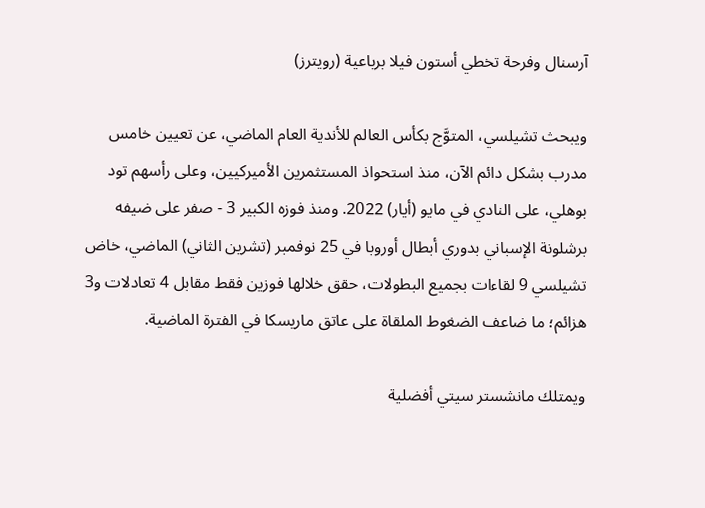آرسنال وفرحة تخطي أستون فيلا برباعية (رويترز)

ويبحث تشيلسي، المتوَّج بكأس العالم للأندية العام الماضي، عن تعيين خامس مدرب بشكل دائم الآن، منذ استحواذ المستثمرين الأميركيين، وعلى رأسهم تود بوهلي، على النادي في مايو (أيار) 2022. ومنذ فوزه الكبير 3 - صفر على ضيفه برشلونة الإسباني بدوري أبطال أوروبا في 25 نوفمبر (تشرين الثاني) الماضي، خاض تشيلسي 9 لقاءات بجميع البطولات، حقق خلالها فوزين فقط مقابل 4 تعادلات و3 هزائم؛ ما ضاعف الضغوط الملقاة على عاتق ماريسكا في الفترة الماضية.

ويمتلك مانشستر سيتي أفضلية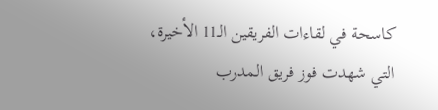كاسحة في لقاءات الفريقين الـ11 الأخيرة، التي شهدت فوز فريق المدرب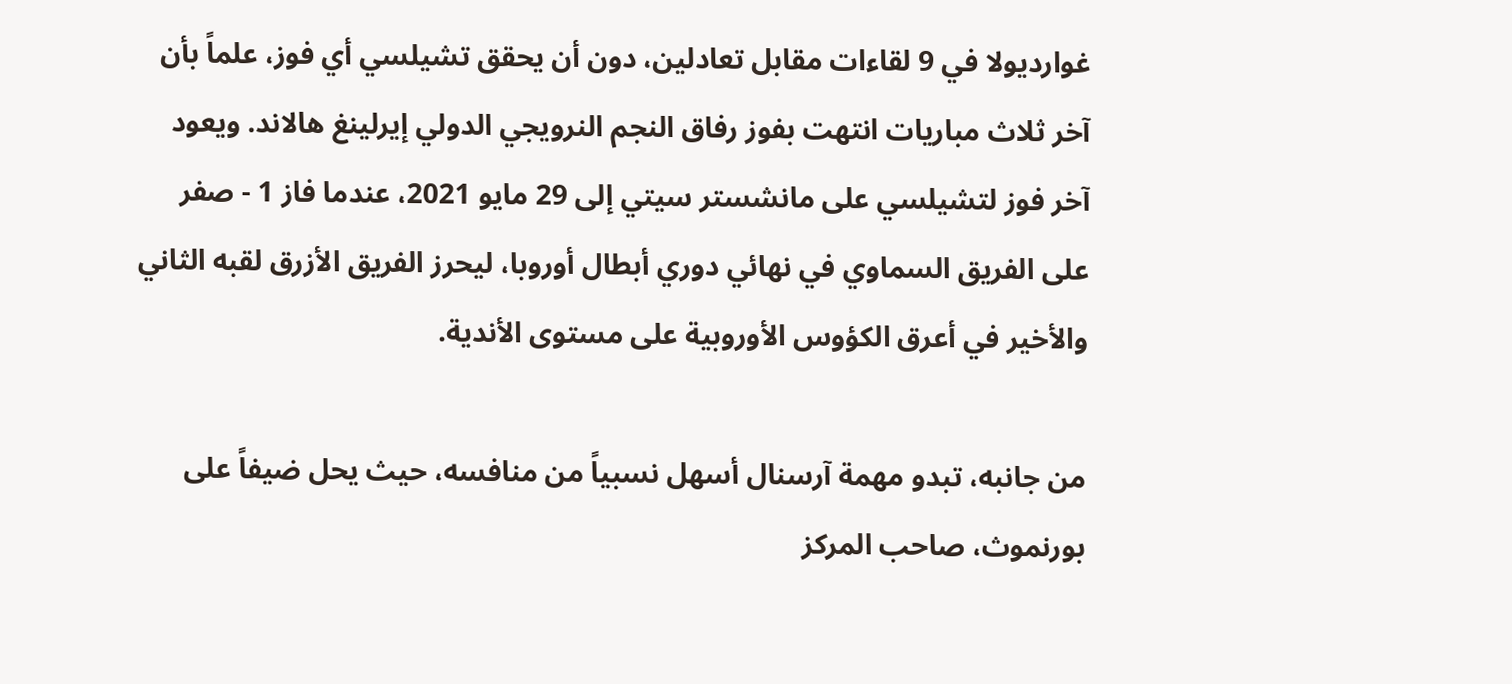غوارديولا في 9 لقاءات مقابل تعادلين، دون أن يحقق تشيلسي أي فوز، علماً بأن آخر ثلاث مباريات انتهت بفوز رفاق النجم النرويجي الدولي إيرلينغ هالاند. ويعود آخر فوز لتشيلسي على مانشستر سيتي إلى 29 مايو 2021، عندما فاز 1 - صفر على الفريق السماوي في نهائي دوري أبطال أوروبا، ليحرز الفريق الأزرق لقبه الثاني والأخير في أعرق الكؤوس الأوروبية على مستوى الأندية.

من جانبه، تبدو مهمة آرسنال أسهل نسبياً من منافسه، حيث يحل ضيفاً على بورنموث، صاحب المركز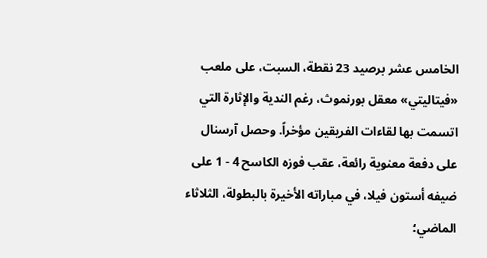الخامس عشر برصيد 23 نقطة، السبت، على ملعب «فيتاليتي» معقل بورنموث، رغم الندية والإثارة التي اتسمت بها لقاءات الفريقين مؤخراً. وحصل آرسنال على دفعة معنوية رائعة، عقب فوزه الكاسح 4 - 1 على ضيفه أستون فيلا، في مباراته الأخيرة بالبطولة، الثلاثاء الماضي؛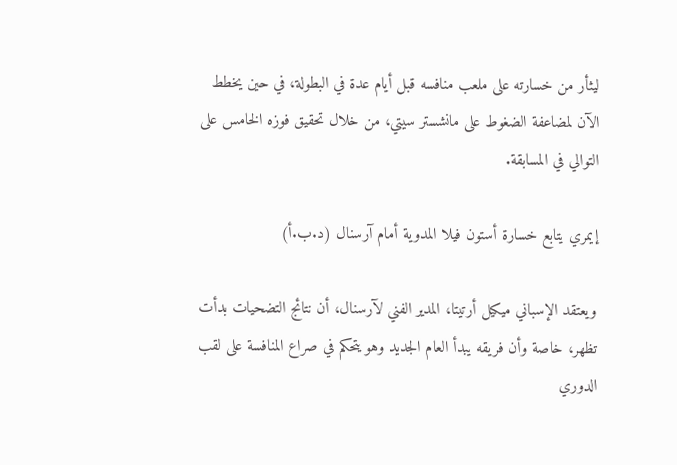ليثأر من خسارته على ملعب منافسه قبل أيام عدة في البطولة، في حين يخطط الآن لمضاعفة الضغوط على مانشستر سيتي، من خلال تحقيق فوزه الخامس على التوالي في المسابقة.

إيمري يتابع خسارة أستون فيلا المدوية أمام آرسنال (د.ب.أ)

ويعتقد الإسباني ميكيل أرتيتا، المدير الفني لآرسنال، أن نتائج التضحيات بدأت تظهر، خاصة وأن فريقه يبدأ العام الجديد وهو يتحكم في صراع المنافسة على لقب الدوري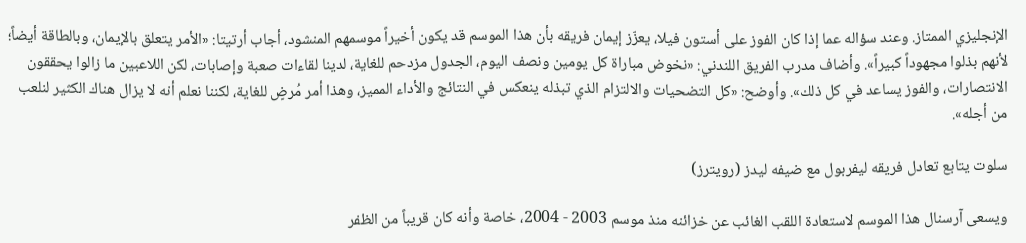الإنجليزي الممتاز. وعند سؤاله عما إذا كان الفوز على أستون فيلا، يعزّز إيمان فريقه بأن هذا الموسم قد يكون أخيراً موسمهم المنشود، أجاب أرتيتا: «الأمر يتعلق بالإيمان، وبالطاقة أيضاً؛ لأنهم بذلوا مجهوداً كبيراً». وأضاف مدرب الفريق اللندني: «نخوض مباراة كل يومين ونصف اليوم، الجدول مزدحم للغاية، لدينا لقاءات صعبة وإصابات، لكن اللاعبين ما زالوا يحققون الانتصارات، والفوز يساعد في كل ذلك». وأوضح: «كل التضحيات والالتزام الذي تبذله ينعكس في النتائج والأداء المميز، وهذا أمر مُرضٍ للغاية، لكننا نعلم أنه لا يزال هناك الكثير لنلعب من أجله».

سلوت يتابع تعادل فريقه ليفربول مع ضيفه ليدز (رويترز)

ويسعى آرسنال هذا الموسم لاستعادة اللقب الغائب عن خزائنه منذ موسم 2003 - 2004، خاصة وأنه كان قريباً من الظفر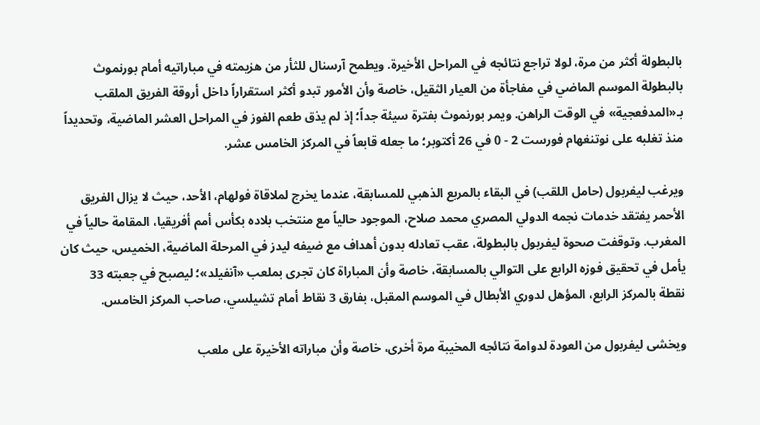بالبطولة أكثر من مرة، لولا تراجع نتائجه في المراحل الأخيرة. ويطمح آرسنال للثأر من هزيمته في مباراتيه أمام بورنموث بالبطولة الموسم الماضي في مفاجأة من العيار الثقيل، خاصة وأن الأمور تبدو أكثر استقراراً داخل أروقة الفريق الملقب بـ«المدفعجية» في الوقت الراهن. ويمر بورنموث بفترة سيئة جداً؛ إذ لم يذق طعم الفوز في المراحل العشر الماضية، وتحديداً منذ تغلبه على نوتنغهام فورست 2 - 0 في 26 أكتوبر؛ ما جعله قابعاً في المركز الخامس عشر.

ويرغب ليفربول (حامل اللقب) في البقاء بالمربع الذهبي للمسابقة، عندما يخرج لملاقاة فولهام، الأحد، حيث لا يزال الفريق الأحمر يفتقد خدمات نجمه الدولي المصري محمد صلاح، الموجود حالياً مع منتخب بلاده بكأس أمم أفريقيا، المقامة حالياً في المغرب. وتوقفت صحوة ليفربول بالبطولة، عقب تعادله بدون أهداف مع ضيفه ليدز في المرحلة الماضية، الخميس، حيث كان يأمل في تحقيق فوزه الرابع على التوالي بالمسابقة، خاصة وأن المباراة كان تجرى بملعب «آنفيلد»؛ ليصبح في جعبته 33 نقطة بالمركز الرابع، المؤهل لدوري الأبطال في الموسم المقبل، بفارق 3 نقاط أمام تشيلسي، صاحب المركز الخامس.

ويخشى ليفربول من العودة لدوامة نتائجه المخيبة مرة أخرى، خاصة وأن مباراته الأخيرة على ملعب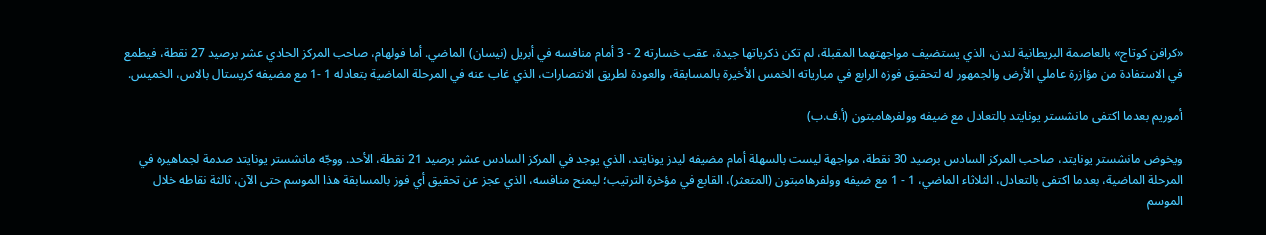«كرافن كوتاج» بالعاصمة البريطانية لندن، الذي يستضيف مواجهتهما المقبلة، لم تكن ذكرياتها جيدة، عقب خسارته 2 - 3 أمام منافسه في أبريل (نيسان) الماضي. أما فولهام، صاحب المركز الحادي عشر برصيد 27 نقطة، فيطمع في الاستفادة من مؤازرة عاملي الأرض والجمهور له لتحقيق فوزه الرابع في مبارياته الخمس الأخيرة بالمسابقة، والعودة لطريق الانتصارات، الذي غاب عنه في المرحلة الماضية بتعادله 1 -1 مع مضيفه كريستال بالاس، الخميس.

أموريم بعدما اكتفى مانشستر يونايتد بالتعادل مع ضيفه وولفرهامبتون (أ.ف.ب)

ويخوض مانشستر يونايتد، صاحب المركز السادس برصيد 30 نقطة، مواجهة ليست بالسهلة أمام مضيفه ليدز يونايتد، الذي يوجد في المركز السادس عشر برصيد 21 نقطة، الأحد. ووجّه مانشستر يونايتد صدمة لجماهيره في المرحلة الماضية، بعدما اكتفى بالتعادل، الثلاثاء الماضي، 1 - 1 مع ضيفه وولفرهامبتون (المتعثر)، القابع في مؤخرة الترتيب؛ ليمنح منافسه، الذي عجز عن تحقيق أي فوز بالمسابقة هذا الموسم حتى الآن، ثالثة نقاطه خلال الموسم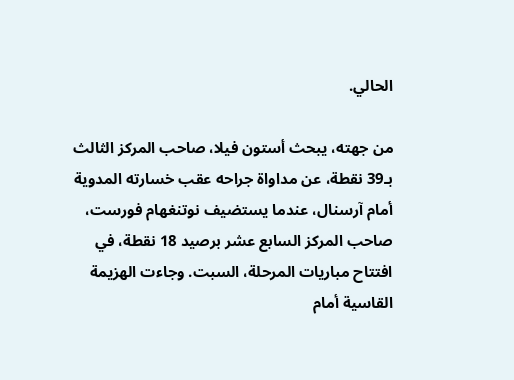الحالي.

من جهته، يبحث أستون فيلا، صاحب المركز الثالث بـ39 نقطة، عن مداواة جراحه عقب خسارته المدوية أمام آرسنال، عندما يستضيف نوتنغهام فورست، صاحب المركز السابع عشر برصيد 18 نقطة، في افتتاح مباريات المرحلة، السبت. وجاءت الهزيمة القاسية أمام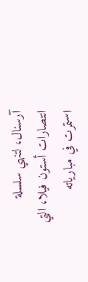آرسنال، لتنهي سلسلة انتصارات أستون فيلا، التي استمرت في مبارياته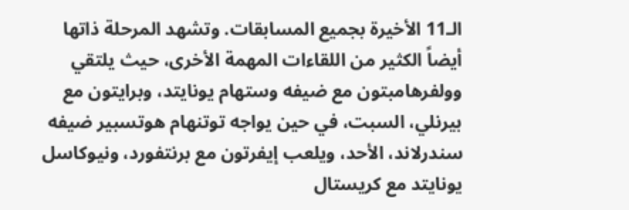الـ11 الأخيرة بجميع المسابقات. وتشهد المرحلة ذاتها أيضاً الكثير من اللقاءات المهمة الأخرى، حيث يلتقي وولفرهامبتون مع ضيفه وستهام يونايتد، وبرايتون مع بيرنلي، السبت، في حين يواجه توتنهام هوتسبير ضيفه سندرلاند، الأحد، ويلعب إيفرتون مع برنتفورد، ونيوكاسل يونايتد مع كريستال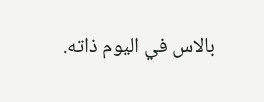بالاس في اليوم ذاته.